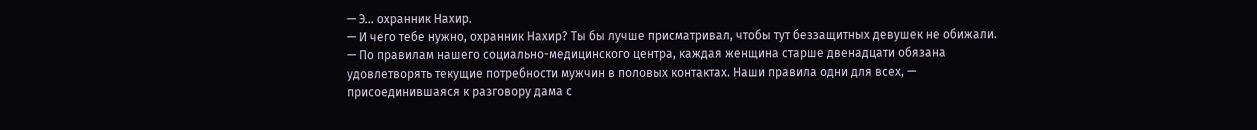— Э… охранник Нахир.
— И чего тебе нужно, охранник Нахир? Ты бы лучше присматривал, чтобы тут беззащитных девушек не обижали.
— По правилам нашего социально-медицинского центра, каждая женщина старше двенадцати обязана удовлетворять текущие потребности мужчин в половых контактах. Наши правила одни для всех, — присоединившаяся к разговору дама с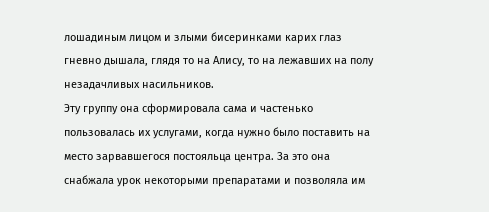лошадиным лицом и злыми бисеринками карих глаз гневно дышала, глядя то на Алису, то на лежавших на полу незадачливых насильников.
Эту группу она сформировала сама и частенько пользовалась их услугами, когда нужно было поставить на место зарвавшегося постояльца центра. За это она снабжала урок некоторыми препаратами и позволяла им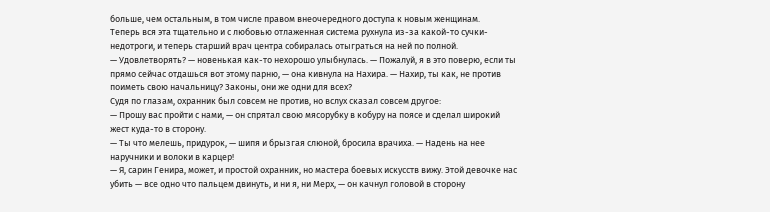больше, чем остальным, в том числе правом внеочередного доступа к новым женщинам.
Теперь вся эта тщательно и с любовью отлаженная система рухнула из-за какой-то сучки-недотроги, и теперь старший врач центра собиралась отыграться на ней по полной.
— Удовлетворять? — новенькая как-то нехорошо улыбнулась. — Пожалуй, я в это поверю, если ты прямо сейчас отдашься вот этому парню, — она кивнула на Нахира. — Нахир, ты как, не против поиметь свою начальницу? Законы, они же одни для всех?
Судя по глазам, охранник был совсем не против, но вслух сказал совсем другое:
— Прошу вас пройти с нами, — он спрятал свою мясорубку в кобуру на поясе и сделал широкий жест куда-то в сторону.
— Ты что мелешь, придурок, — шипя и брызгая слюной, бросила врачиха. — Надень на нее наручники и волоки в карцер!
— Я, сарин Генира, может, и простой охранник, но мастера боевых искусств вижу. Этой девочке нас убить — все одно что пальцем двинуть, и ни я, ни Мерх, — он качнул головой в сторону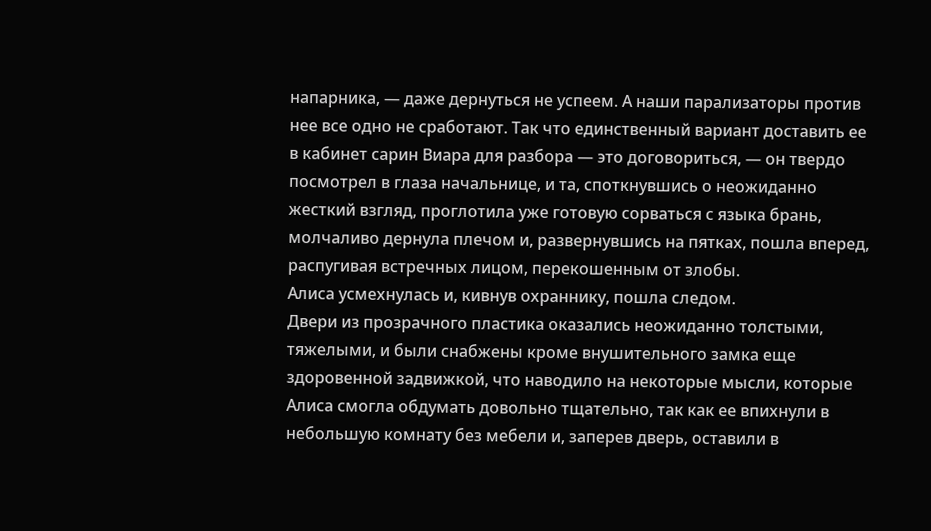напарника, — даже дернуться не успеем. А наши парализаторы против нее все одно не сработают. Так что единственный вариант доставить ее в кабинет сарин Виара для разбора — это договориться, — он твердо посмотрел в глаза начальнице, и та, споткнувшись о неожиданно жесткий взгляд, проглотила уже готовую сорваться с языка брань, молчаливо дернула плечом и, развернувшись на пятках, пошла вперед, распугивая встречных лицом, перекошенным от злобы.
Алиса усмехнулась и, кивнув охраннику, пошла следом.
Двери из прозрачного пластика оказались неожиданно толстыми, тяжелыми, и были снабжены кроме внушительного замка еще здоровенной задвижкой, что наводило на некоторые мысли, которые Алиса смогла обдумать довольно тщательно, так как ее впихнули в небольшую комнату без мебели и, заперев дверь, оставили в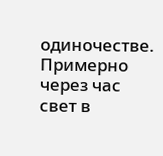одиночестве.
Примерно через час свет в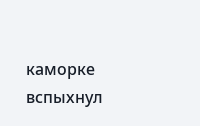каморке вспыхнул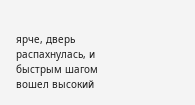ярче, дверь распахнулась, и быстрым шагом вошел высокий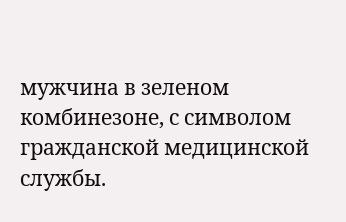мужчина в зеленом комбинезоне, с символом гражданской медицинской службы.